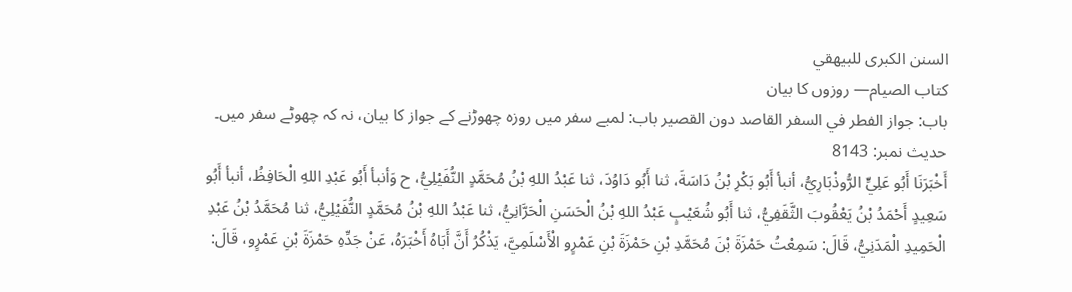السنن الكبرى للبيهقي
كتاب الصيام— روزوں کا بیان
باب: جواز الفطر في السفر القاصد دون القصير باب: لمبے سفر میں روزہ چھوڑنے کے جواز کا بیان، نہ کہ چھوٹے سفر میں۔
حدیث نمبر: 8143
أَخْبَرَنَا أَبُو عَلِيٍّ الرُّوذْبَارِيُّ، أنبأ أَبُو بَكْرِ بْنُ دَاسَةَ، ثنا أَبُو دَاوُدَ، ثنا عَبْدُ اللهِ بْنُ مُحَمَّدٍ النُّفَيْلِيُّ، ح وَأنبأ أَبُو عَبْدِ اللهِ الْحَافِظُ، أنبأ أَبُو سَعِيدٍ أَحْمَدُ بْنُ يَعْقُوبَ الثَّقَفِيُّ، ثنا أَبُو شُعَيْبٍ عَبْدُ اللهِ بْنُ الْحَسَنِ الْحَرَّانِيُّ، ثنا عَبْدُ اللهِ بْنُ مُحَمَّدٍ النُّفَيْلِيُّ، ثنا مُحَمَّدُ بْنُ عَبْدِ الْحَمِيدِ الْمَدَنِيُّ، قَالَ: سَمِعْتُ حَمْزَةَ بْنَ مُحَمَّدِ بْنِ حَمْزَةَ بْنِ عَمْرٍو الْأَسْلَمِيَّ، يَذْكُرُ أَنَّ أَبَاهُ أَخْبَرَهُ، عَنْ جَدِّهِ حَمْزَةَ بْنِ عَمْرٍو، قَالَ: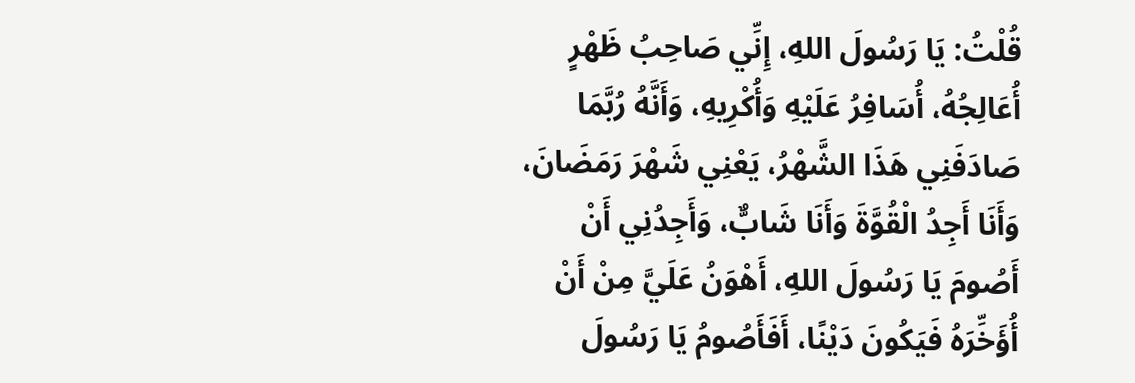قُلْتُ: يَا رَسُولَ اللهِ، إِنِّي صَاحِبُ ظَهْرٍ أُعَالِجُهُ، أُسَافِرُ عَلَيْهِ وَأُكْرِيهِ، وَأَنَّهُ رُبَّمَا صَادَفَنِي هَذَا الشَّهْرُ، يَعْنِي شَهْرَ رَمَضَانَ، وَأَنَا أَجِدُ الْقُوَّةَ وَأَنَا شَابٌّ، وَأَجِدُنِي أَنْ أَصُومَ يَا رَسُولَ اللهِ، أَهْوَنُ عَلَيَّ مِنْ أَنْ أُؤَخِّرَهُ فَيَكُونَ دَيْنًا، أَفَأَصُومُ يَا رَسُولَ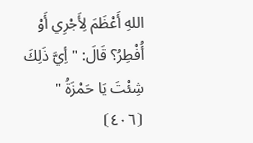اللهِ أَعْظَمَ لِأَجْرِي أَوْ أُفْطِرُ؟ قَالَ: " أِيَّ ذَلِكَ شِئْتَ يَا حَمْزَةُ " ⦗٤٠٦⦘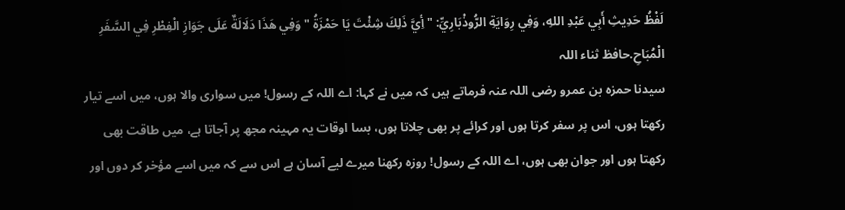لَفْظُ حَدِيثِ أَبِي عَبْدِ اللهِ، وَفِي رِوَايَةِ الرُّوذْبَارِيِّ: " أِيَّ ذَلِكَ شِئْتَ يَا حَمْزَةُ " وَفِي هَذَا دَلَالَةٌ عَلَى جَوَازِ الْفِطْرِ فِي السَّفَرِ الْمُبَاحِ.حافظ ثناء اللہ
سیدنا حمزہ بن عمرو رضی اللہ عنہ فرماتے ہیں کہ میں نے کہا: اے اللہ کے رسول! میں سواری والا ہوں، میں اسے تیار رکھتا ہوں، اس پر سفر کرتا ہوں اور کرائے پر بھی چلاتا ہوں، بسا اوقات یہ مہینہ مجھ پر آجاتا ہے، میں طاقت بھی رکھتا ہوں اور جوان بھی ہوں، اے اللہ کے رسول! روزہ رکھنا میرے لیے آسان ہے اس سے کہ میں اسے مؤخر کر دوں اور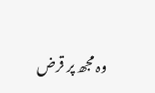وہ مجھ پر قرض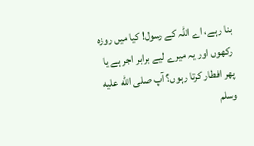بنا رہے، اے اللہ کے رسول! کیا میں روزہ رکھوں اور یہ میرے لیے برابر اجر ہے یا پھر افطار کرتا رہوں؟ آپ صلى الله عليه وسلم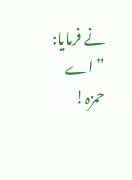نے فرمایا: ”اے حمزہ!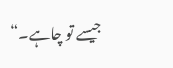جیسے تو چاہے۔“